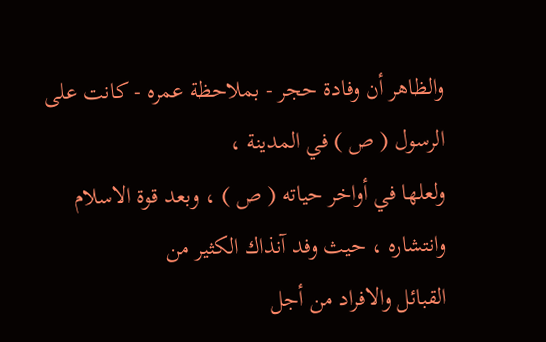والظاهر أن وفادة حجر - بملاحظة عمره - كانت على الرسول ( ص ) في المدينة ،
ولعلها في أواخر حياته ( ص ) ، وبعد قوة الاسلام وانتشاره ، حيث وفد آنذاك الكثير من
القبائل والافراد من أجل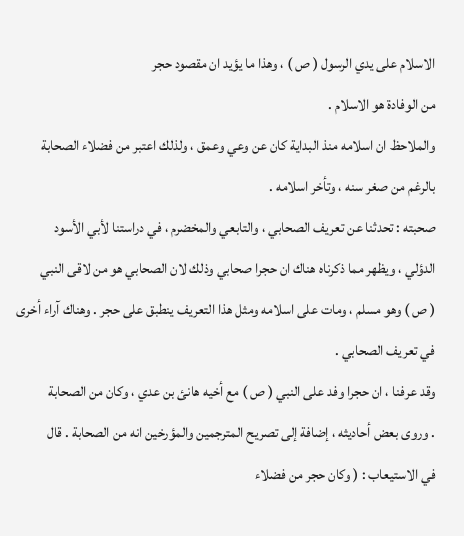الاسلام على يدي الرسول ( ص ) ، وهذا ما يؤيد ان مقصود حجر
من الوفادة هو الاسلام .
والملاحظ ان اسلامه منذ البداية كان عن وعي وعمق ، ولذلك اعتبر من فضلاء الصحابة
بالرغم من صغر سنه ، وتأخر اسلامه .
صحبته : تحدثنا عن تعريف الصحابي ، والتابعي والمخضرم ، في دراستنا لأبي الأسود
الدؤلي ، ويظهر مما ذكرناه هناك ان حجرا صحابي وذلك لان الصحابي هو من لاقى النبي
( ص ) وهو مسلم ، ومات على اسلامه ومثل هذا التعريف ينطبق على حجر . وهناك آراء أخرى
في تعريف الصحابي .
وقد عرفنا ، ان حجرا وفد على النبي ( ص ) مع أخيه هانئ بن عدي ، وكان من الصحابة
. وروى بعض أحاديثه ، إضافة إلى تصريح المترجمين والمؤرخين انه من الصحابة . قال
في الاستيعاب : ( وكان حجر من فضلاء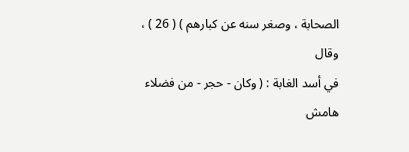الصحابة ، وصغر سنه عن كبارهم ) ( 26 ) ، وقال
في أسد الغابة : ( وكان - حجر - من فضلاء
هامش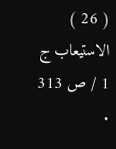( 26 ) الاستيعاب ج 1 / ص 313 .